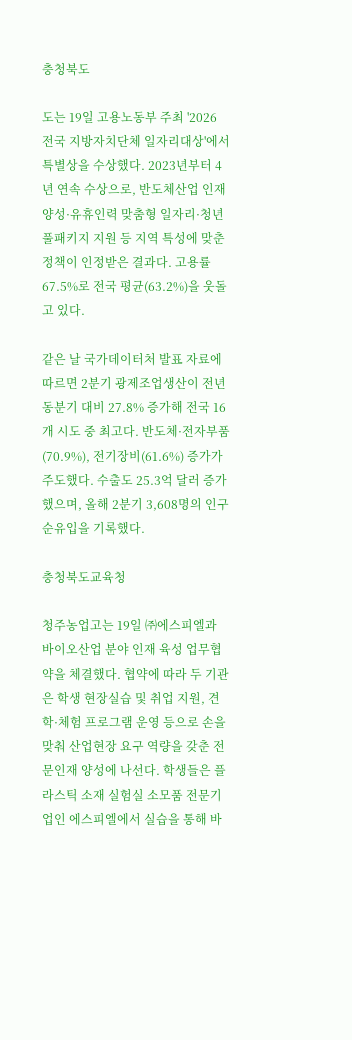충청북도

도는 19일 고용노동부 주최 '2026 전국 지방자치단체 일자리대상'에서 특별상을 수상했다. 2023년부터 4년 연속 수상으로, 반도체산업 인재양성·유휴인력 맞춤형 일자리·청년 풀패키지 지원 등 지역 특성에 맞춘 정책이 인정받은 결과다. 고용률 67.5%로 전국 평균(63.2%)을 웃돌고 있다.

같은 날 국가데이터처 발표 자료에 따르면 2분기 광제조업생산이 전년 동분기 대비 27.8% 증가해 전국 16개 시도 중 최고다. 반도체·전자부품(70.9%), 전기장비(61.6%) 증가가 주도했다. 수출도 25.3억 달러 증가했으며, 올해 2분기 3,608명의 인구 순유입을 기록했다.

충청북도교육청

청주농업고는 19일 ㈜에스피엘과 바이오산업 분야 인재 육성 업무협약을 체결했다. 협약에 따라 두 기관은 학생 현장실습 및 취업 지원, 견학·체험 프로그램 운영 등으로 손을 맞춰 산업현장 요구 역량을 갖춘 전문인재 양성에 나선다. 학생들은 플라스틱 소재 실험실 소모품 전문기업인 에스피엘에서 실습을 통해 바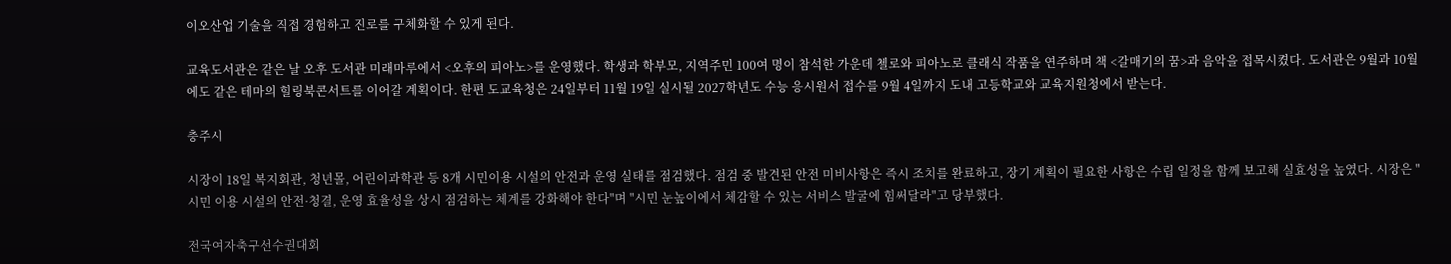이오산업 기술을 직접 경험하고 진로를 구체화할 수 있게 된다.

교육도서관은 같은 날 오후 도서관 미래마루에서 <오후의 피아노>를 운영했다. 학생과 학부모, 지역주민 100여 명이 참석한 가운데 첼로와 피아노로 클래식 작품을 연주하며 책 <갈매기의 꿈>과 음악을 접목시켰다. 도서관은 9월과 10월에도 같은 테마의 힐링북콘서트를 이어갈 계획이다. 한편 도교육청은 24일부터 11월 19일 실시될 2027학년도 수능 응시원서 접수를 9월 4일까지 도내 고등학교와 교육지원청에서 받는다.

충주시

시장이 18일 복지회관, 청년몰, 어린이과학관 등 8개 시민이용 시설의 안전과 운영 실태를 점검했다. 점검 중 발견된 안전 미비사항은 즉시 조치를 완료하고, 장기 계획이 필요한 사항은 수립 일정을 함께 보고해 실효성을 높였다. 시장은 "시민 이용 시설의 안전·청결, 운영 효율성을 상시 점검하는 체계를 강화해야 한다"며 "시민 눈높이에서 체감할 수 있는 서비스 발굴에 힘써달라"고 당부했다.

전국여자축구선수권대회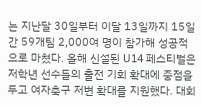는 지난달 30일부터 이달 13일까지 15일간 59개팀 2,000여 명이 참가해 성공적으로 마쳤다. 올해 신설된 U14 페스티벌은 저학년 선수들의 출전 기회 확대에 중점을 두고 여자축구 저변 확대를 지원했다. 대회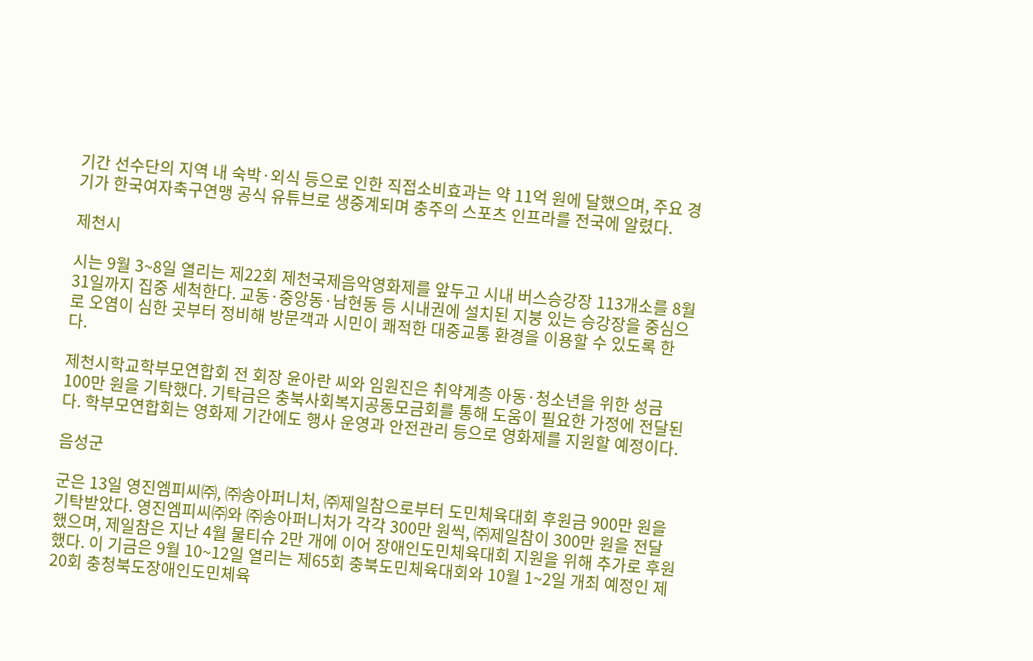기간 선수단의 지역 내 숙박·외식 등으로 인한 직접소비효과는 약 11억 원에 달했으며, 주요 경기가 한국여자축구연맹 공식 유튜브로 생중계되며 충주의 스포츠 인프라를 전국에 알렸다.

제천시

시는 9월 3~8일 열리는 제22회 제천국제음악영화제를 앞두고 시내 버스승강장 113개소를 8월 31일까지 집중 세척한다. 교동·중앙동·남현동 등 시내권에 설치된 지붕 있는 승강장을 중심으로 오염이 심한 곳부터 정비해 방문객과 시민이 쾌적한 대중교통 환경을 이용할 수 있도록 한다.

제천시학교학부모연합회 전 회장 윤아란 씨와 임원진은 취약계층 아동·청소년을 위한 성금 100만 원을 기탁했다. 기탁금은 충북사회복지공동모금회를 통해 도움이 필요한 가정에 전달된다. 학부모연합회는 영화제 기간에도 행사 운영과 안전관리 등으로 영화제를 지원할 예정이다.

음성군

군은 13일 영진엠피씨㈜, ㈜송아퍼니처, ㈜제일참으로부터 도민체육대회 후원금 900만 원을 기탁받았다. 영진엠피씨㈜와 ㈜송아퍼니처가 각각 300만 원씩, ㈜제일참이 300만 원을 전달했으며, 제일참은 지난 4월 물티슈 2만 개에 이어 장애인도민체육대회 지원을 위해 추가로 후원했다. 이 기금은 9월 10~12일 열리는 제65회 충북도민체육대회와 10월 1~2일 개최 예정인 제20회 충청북도장애인도민체육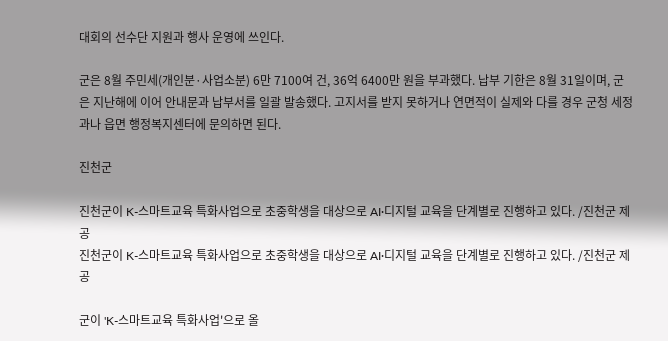대회의 선수단 지원과 행사 운영에 쓰인다.

군은 8월 주민세(개인분·사업소분) 6만 7100여 건, 36억 6400만 원을 부과했다. 납부 기한은 8월 31일이며, 군은 지난해에 이어 안내문과 납부서를 일괄 발송했다. 고지서를 받지 못하거나 연면적이 실제와 다를 경우 군청 세정과나 읍면 행정복지센터에 문의하면 된다.

진천군

진천군이 K-스마트교육 특화사업으로 초중학생을 대상으로 AI·디지털 교육을 단계별로 진행하고 있다. /진천군 제공
진천군이 K-스마트교육 특화사업으로 초중학생을 대상으로 AI·디지털 교육을 단계별로 진행하고 있다. /진천군 제공

군이 'K-스마트교육 특화사업'으로 올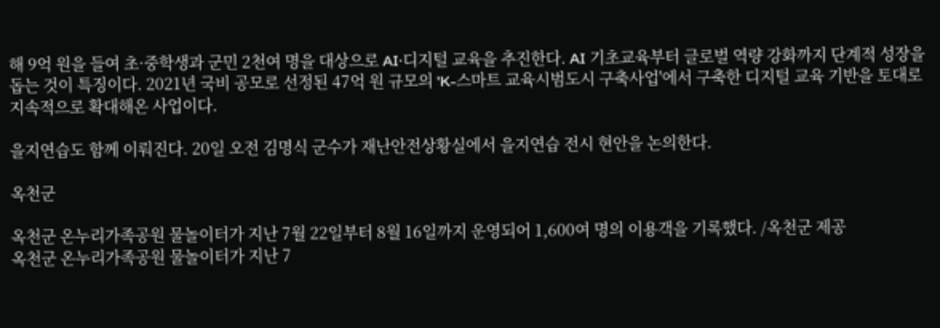해 9억 원을 들여 초·중학생과 군민 2천여 명을 대상으로 AI·디지털 교육을 추진한다. AI 기초교육부터 글로벌 역량 강화까지 단계적 성장을 돕는 것이 특징이다. 2021년 국비 공모로 선정된 47억 원 규모의 'K-스마트 교육시범도시 구축사업'에서 구축한 디지털 교육 기반을 토대로 지속적으로 확대해온 사업이다.

을지연습도 함께 이뤄진다. 20일 오전 김명식 군수가 재난안전상황실에서 을지연습 전시 현안을 논의한다.

옥천군

옥천군 온누리가족공원 물놀이터가 지난 7월 22일부터 8월 16일까지 운영되어 1,600여 명의 이용객을 기록했다. /옥천군 제공
옥천군 온누리가족공원 물놀이터가 지난 7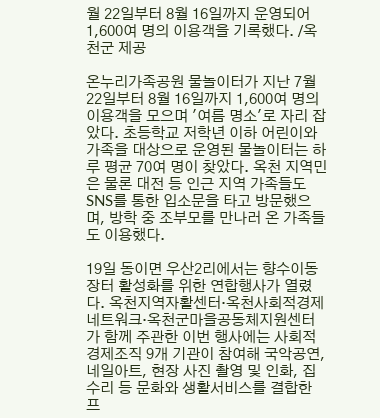월 22일부터 8월 16일까지 운영되어 1,600여 명의 이용객을 기록했다. /옥천군 제공

온누리가족공원 물놀이터가 지난 7월 22일부터 8월 16일까지 1,600여 명의 이용객을 모으며 '여름 명소'로 자리 잡았다. 초등학교 저학년 이하 어린이와 가족을 대상으로 운영된 물놀이터는 하루 평균 70여 명이 찾았다. 옥천 지역민은 물론 대전 등 인근 지역 가족들도 SNS를 통한 입소문을 타고 방문했으며, 방학 중 조부모를 만나러 온 가족들도 이용했다.

19일 동이면 우산2리에서는 향수이동장터 활성화를 위한 연합행사가 열렸다. 옥천지역자활센터·옥천사회적경제네트워크·옥천군마을공동체지원센터가 함께 주관한 이번 행사에는 사회적경제조직 9개 기관이 참여해 국악공연, 네일아트, 현장 사진 촬영 및 인화, 집수리 등 문화와 생활서비스를 결합한 프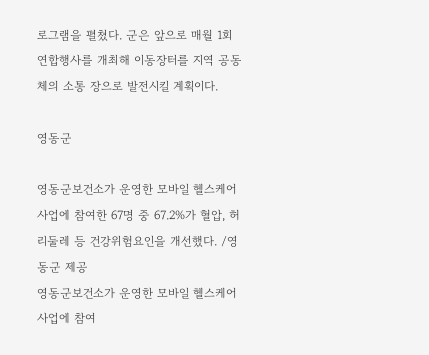로그램을 펼쳤다. 군은 앞으로 매월 1회 연합행사를 개최해 이동장터를 지역 공동체의 소통 장으로 발전시킬 계획이다.

영동군

영동군보건소가 운영한 모바일 헬스케어 사업에 참여한 67명 중 67.2%가 혈압, 허리둘레 등 건강위험요인을 개선했다. /영동군 제공
영동군보건소가 운영한 모바일 헬스케어 사업에 참여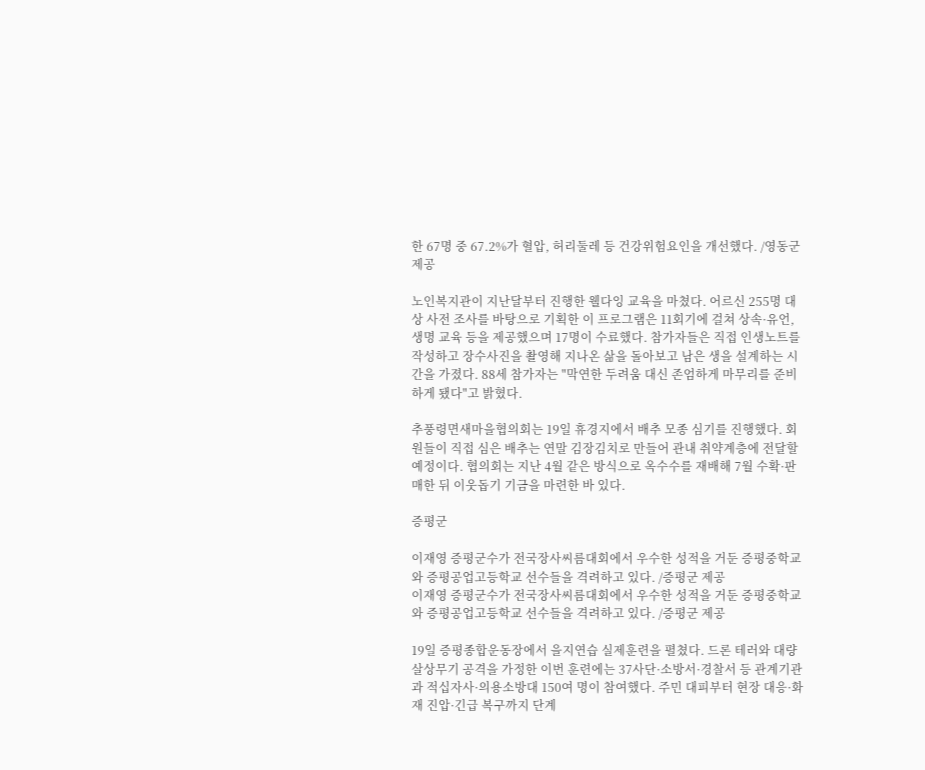한 67명 중 67.2%가 혈압, 허리둘레 등 건강위험요인을 개선했다. /영동군 제공

노인복지관이 지난달부터 진행한 웰다잉 교육을 마쳤다. 어르신 255명 대상 사전 조사를 바탕으로 기획한 이 프로그램은 11회기에 걸쳐 상속·유언, 생명 교육 등을 제공했으며 17명이 수료했다. 참가자들은 직접 인생노트를 작성하고 장수사진을 촬영해 지나온 삶을 돌아보고 남은 생을 설계하는 시간을 가졌다. 88세 참가자는 "막연한 두려움 대신 존엄하게 마무리를 준비하게 됐다"고 밝혔다.

추풍령면새마을협의회는 19일 휴경지에서 배추 모종 심기를 진행했다. 회원들이 직접 심은 배추는 연말 김장김치로 만들어 관내 취약계층에 전달할 예정이다. 협의회는 지난 4월 같은 방식으로 옥수수를 재배해 7월 수확·판매한 뒤 이웃돕기 기금을 마련한 바 있다.

증평군

이재영 증평군수가 전국장사씨름대회에서 우수한 성적을 거둔 증평중학교와 증평공업고등학교 선수들을 격려하고 있다. /증평군 제공
이재영 증평군수가 전국장사씨름대회에서 우수한 성적을 거둔 증평중학교와 증평공업고등학교 선수들을 격려하고 있다. /증평군 제공

19일 증평종합운동장에서 을지연습 실제훈련을 펼쳤다. 드론 테러와 대량살상무기 공격을 가정한 이번 훈련에는 37사단·소방서·경찰서 등 관계기관과 적십자사·의용소방대 150여 명이 참여했다. 주민 대피부터 현장 대응·화재 진압·긴급 복구까지 단계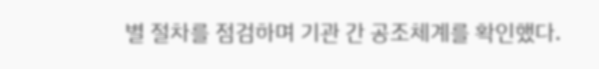별 절차를 점검하며 기관 간 공조체계를 확인했다.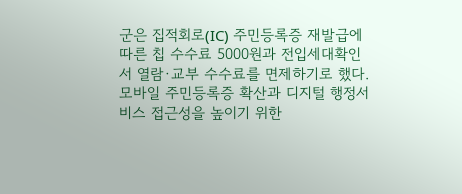군은 집적회로(IC) 주민등록증 재발급에 따른 칩 수수료 5000원과 전입세대확인서 열람·교부 수수료를 면제하기로 했다. 모바일 주민등록증 확산과 디지털 행정서비스 접근성을 높이기 위한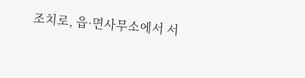조치로, 읍·면사무소에서 서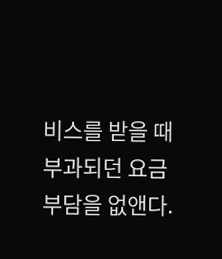비스를 받을 때 부과되던 요금 부담을 없앤다.